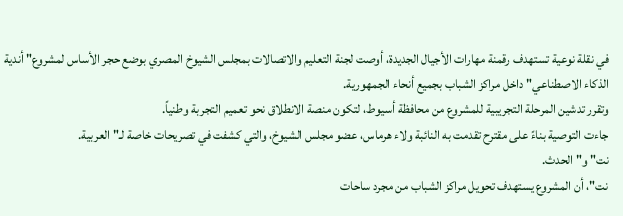في نقلة نوعية تستهدف رقمنة مهارات الأجيال الجديدة، أوصت لجنة التعليم والاتصالات بمجلس الشيوخ المصري بوضع حجر الأساس لمشروع" أندية الذكاء الاصطناعي" داخل مراكز الشباب بجميع أنحاء الجمهورية.
وتقرر تدشين المرحلة التجريبية للمشروع من محافظة أسيوط، لتكون منصة الانطلاق نحو تعميم التجربة وطنياً.
جاءت التوصية بناءً على مقترح تقدمت به النائبة ولاء هرماس، عضو مجلس الشيوخ، والتي كشفت في تصريحات خاصة لـ" العربية.
نت" و" الحدث.
نت"، أن المشروع يستهدف تحويل مراكز الشباب من مجرد ساحات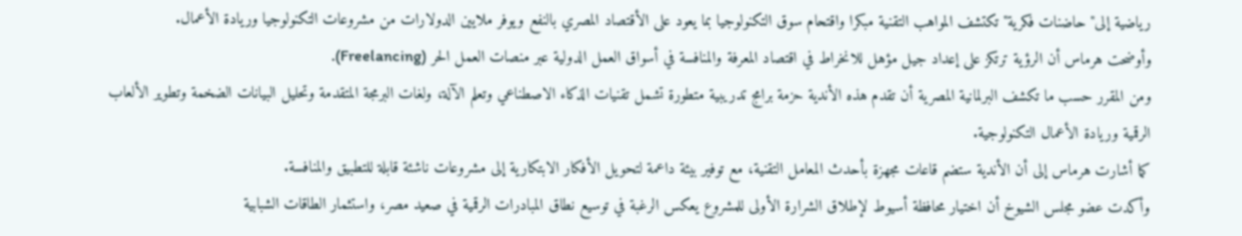رياضية إلى" حاضنات فكرية" تكتشف المواهب التقنية مبكرا واقتحام سوق التكنولوجيا بما يعود على الأقتصاد المصري بالنفع ويوفر ملايين الدولارات من مشروعات التكنولوجيا وريادة الأعمال.
وأوضحت هرماس أن الرؤية ترتكز على إعداد جيل مؤهل للانخراط في اقتصاد المعرفة والمنافسة في أسواق العمل الدولية عبر منصات العمل الحر (Freelancing).
ومن المقرر حسب ما تكشف البرلمانية المصرية أن تقدم هذه الأندية حزمة برامج تدريبية متطورة تشمل تقنيات الذكاء الاصطناعي وتعلم الآلة، ولغات البرمجة المتقدمة وتحليل البيانات الضخمة وتطوير الألعاب الرقمية وريادة الأعمال التكنولوجية.
كما أشارت هرماس إلى أن الأندية ستضم قاعات مجهزة بأحدث المعامل التقنية، مع توفير بيئة داعمة لتحويل الأفكار الابتكارية إلى مشروعات ناشئة قابلة للتطبيق والمنافسة.
وأكدت عضو مجلس الشيوخ أن اختيار محافظة أسيوط لإطلاق الشرارة الأولى للمشروع يعكس الرغبة في توسيع نطاق المبادرات الرقمية في صعيد مصر، واستثمار الطاقات الشبابية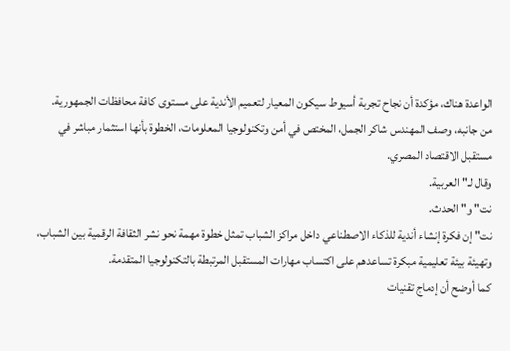الواعدة هناك، مؤكدة أن نجاح تجربة أسيوط سيكون المعيار لتعميم الأندية على مستوى كافة محافظات الجمهورية.
من جانبه، وصف المهندس شاكر الجمل، المختص في أمن وتكنولوجيا المعلومات، الخطوة بأنها استثمار مباشر في مستقبل الاقتصاد المصري.
وقال لـ" العربية.
نت" و" الحدث.
نت" إن فكرة إنشاء أندية للذكاء الاصطناعي داخل مراكز الشباب تمثل خطوة مهمة نحو نشر الثقافة الرقمية بين الشباب، وتهيئة بيئة تعليمية مبكرة تساعدهم على اكتساب مهارات المستقبل المرتبطة بالتكنولوجيا المتقدمة.
كما أوضح أن إدماج تقنيات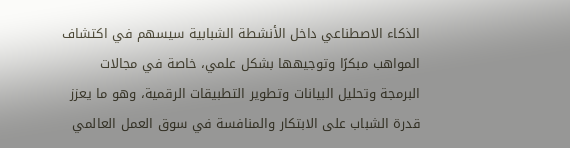الذكاء الاصطناعي داخل الأنشطة الشبابية سيسهم في اكتشاف المواهب مبكرًا وتوجيهها بشكل علمي، خاصة في مجالات البرمجة وتحليل البيانات وتطوير التطبيقات الرقمية، وهو ما يعزز قدرة الشباب على الابتكار والمنافسة في سوق العمل العالمي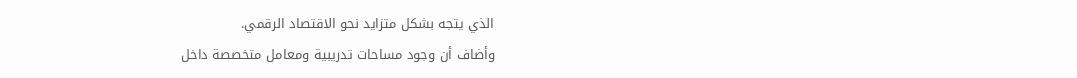الذي يتجه بشكل متزايد نحو الاقتصاد الرقمي.
وأضاف أن وجود مساحات تدريبية ومعامل متخصصة داخل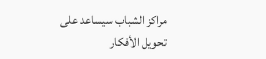مراكز الشباب سيساعد على تحويل الأفكار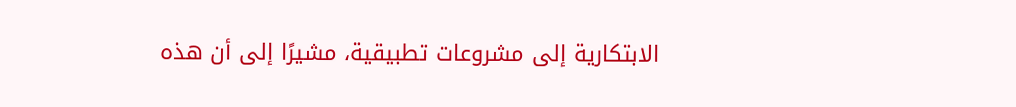الابتكارية إلى مشروعات تطبيقية، مشيرًا إلى أن هذه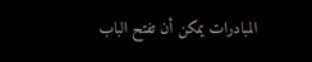المبادرات يمكن أن تفتح الباب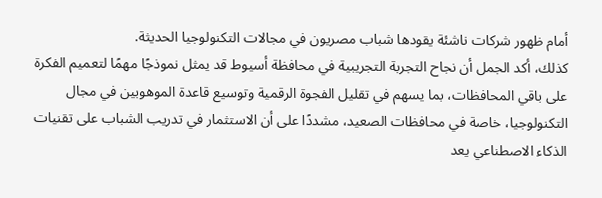أمام ظهور شركات ناشئة يقودها شباب مصريون في مجالات التكنولوجيا الحديثة.
كذلك، أكد الجمل أن نجاح التجربة التجريبية في محافظة أسيوط قد يمثل نموذجًا مهمًا لتعميم الفكرة على باقي المحافظات، بما يسهم في تقليل الفجوة الرقمية وتوسيع قاعدة الموهوبين في مجال التكنولوجيا، خاصة في محافظات الصعيد، مشددًا على أن الاستثمار في تدريب الشباب على تقنيات الذكاء الاصطناعي يعد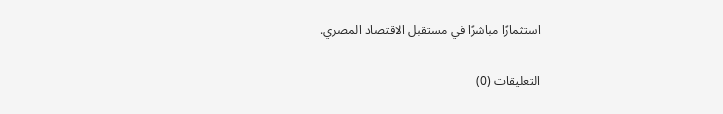استثمارًا مباشرًا في مستقبل الاقتصاد المصري.

التعليقات (0)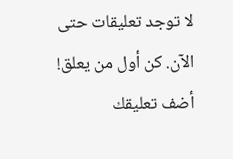لا توجد تعليقات حتى الآن. كن أول من يعلق!
أضف تعليقك